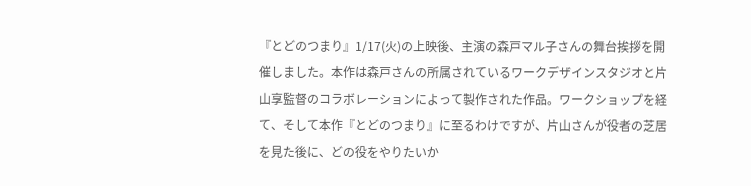『とどのつまり』1/17(火)の上映後、主演の森戸マル子さんの舞台挨拶を開催しました。本作は森戸さんの所属されているワークデザインスタジオと片山享監督のコラボレーションによって製作された作品。ワークショップを経て、そして本作『とどのつまり』に至るわけですが、片山さんが役者の芝居を見た後に、どの役をやりたいか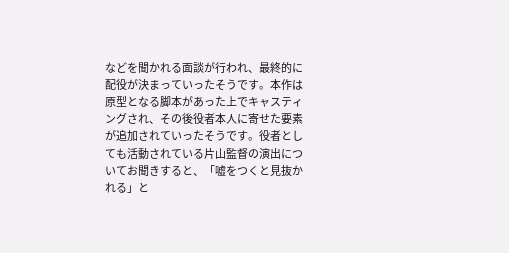などを聞かれる面談が行われ、最終的に配役が決まっていったそうです。本作は原型となる脚本があった上でキャスティングされ、その後役者本人に寄せた要素が追加されていったそうです。役者としても活動されている片山監督の演出についてお聞きすると、「嘘をつくと見抜かれる」と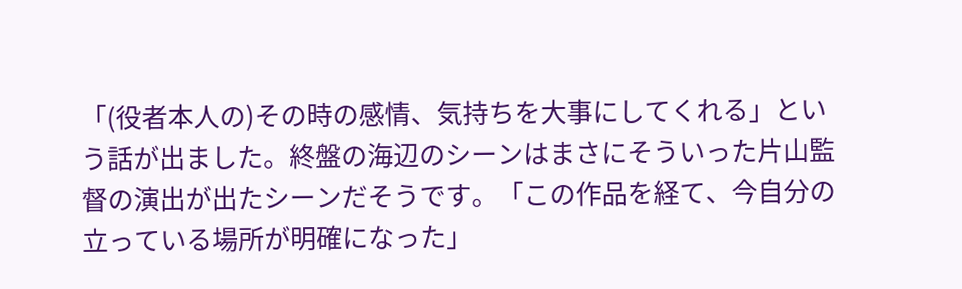「(役者本人の)その時の感情、気持ちを大事にしてくれる」という話が出ました。終盤の海辺のシーンはまさにそういった片山監督の演出が出たシーンだそうです。「この作品を経て、今自分の立っている場所が明確になった」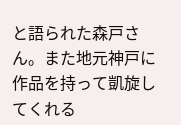と語られた森戸さん。また地元神戸に作品を持って凱旋してくれる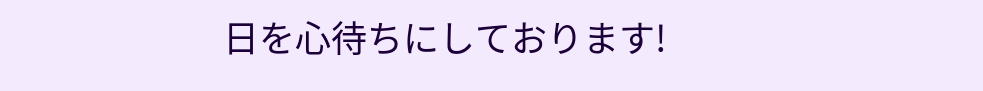日を心待ちにしております!